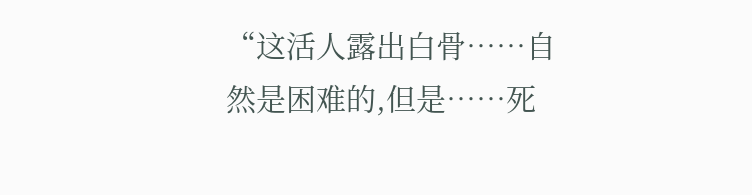“这活人露出白骨……自然是困难的,但是……死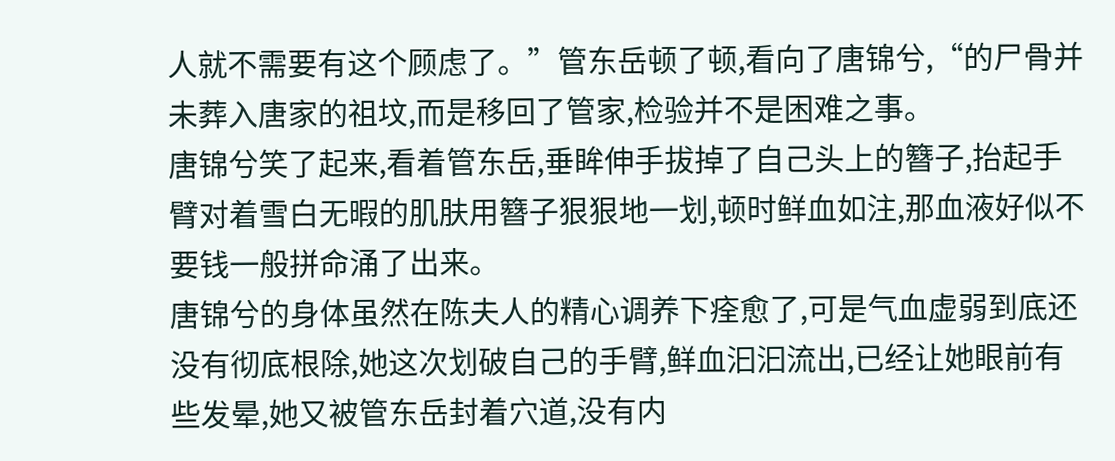人就不需要有这个顾虑了。”管东岳顿了顿,看向了唐锦兮,“的尸骨并未葬入唐家的祖坟,而是移回了管家,检验并不是困难之事。
唐锦兮笑了起来,看着管东岳,垂眸伸手拔掉了自己头上的簪子,抬起手臂对着雪白无暇的肌肤用簪子狠狠地一划,顿时鲜血如注,那血液好似不要钱一般拼命涌了出来。
唐锦兮的身体虽然在陈夫人的精心调养下痊愈了,可是气血虚弱到底还没有彻底根除,她这次划破自己的手臂,鲜血汩汩流出,已经让她眼前有些发晕,她又被管东岳封着穴道,没有内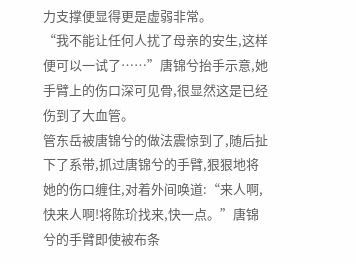力支撑便显得更是虚弱非常。
“我不能让任何人扰了母亲的安生,这样便可以一试了……”唐锦兮抬手示意,她手臂上的伤口深可见骨,很显然这是已经伤到了大血管。
管东岳被唐锦兮的做法震惊到了,随后扯下了系带,抓过唐锦兮的手臂,狠狠地将她的伤口缠住,对着外间唤道:“来人啊,快来人啊!将陈玠找来,快一点。”唐锦兮的手臂即使被布条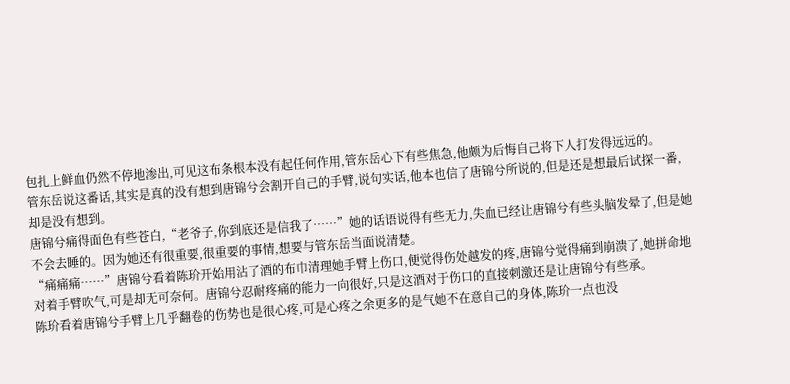包扎上鲜血仍然不停地渗出,可见这布条根本没有起任何作用,管东岳心下有些焦急,他颇为后悔自己将下人打发得远远的。
管东岳说这番话,其实是真的没有想到唐锦兮会割开自己的手臂,说句实话,他本也信了唐锦兮所说的,但是还是想最后试探一番,却是没有想到。
唐锦兮痛得面色有些苍白,“老爷子,你到底还是信我了……”她的话语说得有些无力,失血已经让唐锦兮有些头脑发晕了,但是她不会去睡的。因为她还有很重要,很重要的事情,想要与管东岳当面说清楚。
“痛痛痛……”唐锦兮看着陈玠开始用沾了酒的布巾清理她手臂上伤口,便觉得伤处越发的疼,唐锦兮觉得痛到崩溃了,她拼命地对着手臂吹气,可是却无可奈何。唐锦兮忍耐疼痛的能力一向很好,只是这酒对于伤口的直接刺激还是让唐锦兮有些承。
陈玠看着唐锦兮手臂上几乎翻卷的伤势也是很心疼,可是心疼之余更多的是气她不在意自己的身体,陈玠一点也没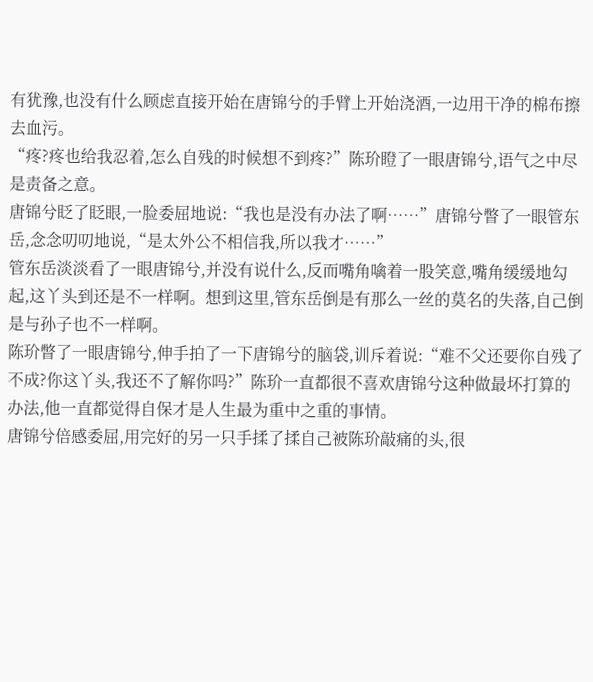有犹豫,也没有什么顾虑直接开始在唐锦兮的手臂上开始浇酒,一边用干净的棉布擦去血污。
“疼?疼也给我忍着,怎么自残的时候想不到疼?”陈玠瞪了一眼唐锦兮,语气之中尽是责备之意。
唐锦兮眨了眨眼,一脸委屈地说:“我也是没有办法了啊……”唐锦兮瞥了一眼管东岳,念念叨叨地说,“是太外公不相信我,所以我才……”
管东岳淡淡看了一眼唐锦兮,并没有说什么,反而嘴角噙着一股笑意,嘴角缓缓地勾起,这丫头到还是不一样啊。想到这里,管东岳倒是有那么一丝的莫名的失落,自己倒是与孙子也不一样啊。
陈玠瞥了一眼唐锦兮,伸手拍了一下唐锦兮的脑袋,训斥着说:“难不父还要你自残了不成?你这丫头,我还不了解你吗?”陈玠一直都很不喜欢唐锦兮这种做最坏打算的办法,他一直都觉得自保才是人生最为重中之重的事情。
唐锦兮倍感委屈,用完好的另一只手揉了揉自己被陈玠敲痛的头,很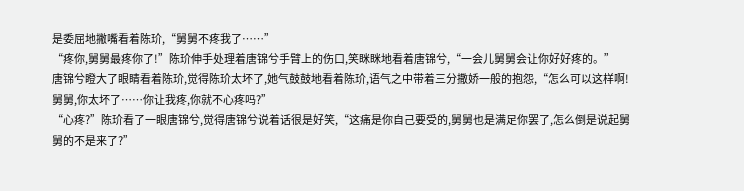是委屈地撇嘴看着陈玠,“舅舅不疼我了……”
“疼你,舅舅最疼你了!”陈玠伸手处理着唐锦兮手臂上的伤口,笑眯眯地看着唐锦兮,“一会儿舅舅会让你好好疼的。”
唐锦兮瞪大了眼睛看着陈玠,觉得陈玠太坏了,她气鼓鼓地看着陈玠,语气之中带着三分撒娇一般的抱怨,“怎么可以这样啊!舅舅,你太坏了……你让我疼,你就不心疼吗?”
“心疼?”陈玠看了一眼唐锦兮,觉得唐锦兮说着话很是好笑,“这痛是你自己要受的,舅舅也是满足你罢了,怎么倒是说起舅舅的不是来了?”